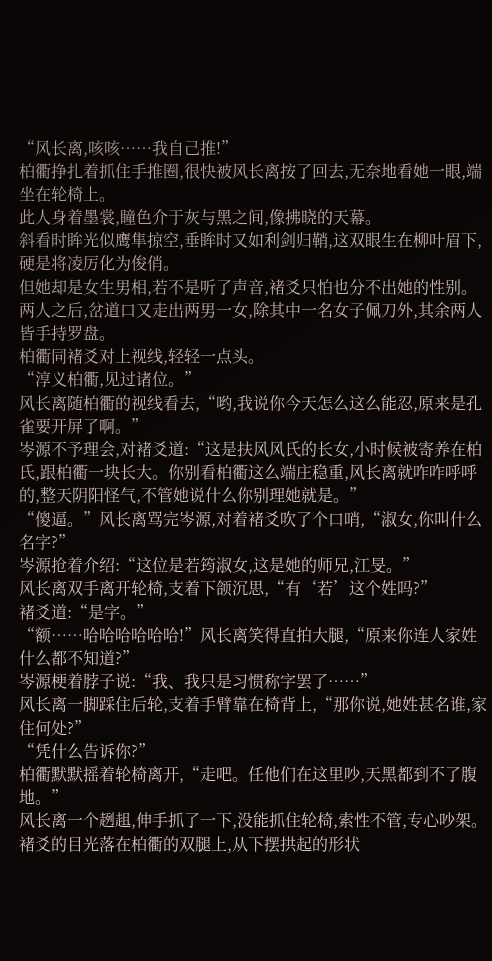“风长离,咳咳……我自己推!”
柏衢挣扎着抓住手推圈,很快被风长离按了回去,无奈地看她一眼,端坐在轮椅上。
此人身着墨裳,瞳色介于灰与黑之间,像拂晓的天幕。
斜看时眸光似鹰隼掠空,垂眸时又如利剑归鞘,这双眼生在柳叶眉下,硬是将凌厉化为俊俏。
但她却是女生男相,若不是听了声音,褚爻只怕也分不出她的性别。
两人之后,岔道口又走出两男一女,除其中一名女子佩刀外,其余两人皆手持罗盘。
柏衢同褚爻对上视线,轻轻一点头。
“淳义柏衢,见过诸位。”
风长离随柏衢的视线看去,“哟,我说你今天怎么这么能忍,原来是孔雀要开屏了啊。”
岑源不予理会,对褚爻道:“这是扶风风氏的长女,小时候被寄养在柏氏,跟柏衢一块长大。你别看柏衢这么端庄稳重,风长离就咋咋呼呼的,整天阴阳怪气,不管她说什么你别理她就是。”
“傻逼。”风长离骂完岑源,对着褚爻吹了个口哨,“淑女,你叫什么名字?”
岑源抢着介绍:“这位是若筠淑女,这是她的师兄,江旻。”
风长离双手离开轮椅,支着下颌沉思,“有‘若’这个姓吗?”
褚爻道:“是字。”
“额……哈哈哈哈哈哈!”风长离笑得直拍大腿,“原来你连人家姓什么都不知道?”
岑源梗着脖子说:“我、我只是习惯称字罢了……”
风长离一脚踩住后轮,支着手臂靠在椅背上,“那你说,她姓甚名谁,家住何处?”
“凭什么告诉你?”
柏衢默默摇着轮椅离开,“走吧。任他们在这里吵,天黑都到不了腹地。”
风长离一个趔趄,伸手抓了一下,没能抓住轮椅,索性不管,专心吵架。
褚爻的目光落在柏衢的双腿上,从下摆拱起的形状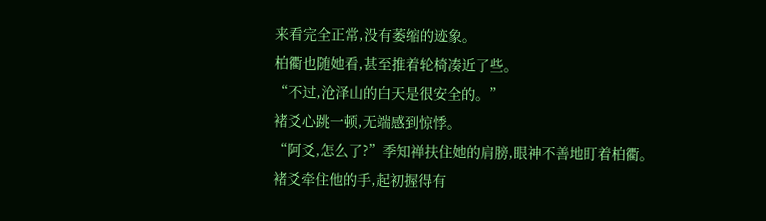来看完全正常,没有萎缩的迹象。
柏衢也随她看,甚至推着轮椅凑近了些。
“不过,沧泽山的白天是很安全的。”
褚爻心跳一顿,无端感到惊悸。
“阿爻,怎么了?”季知禅扶住她的肩膀,眼神不善地盯着柏衢。
褚爻牵住他的手,起初握得有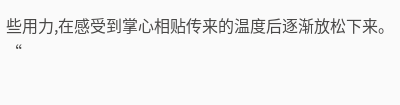些用力,在感受到掌心相贴传来的温度后逐渐放松下来。
“